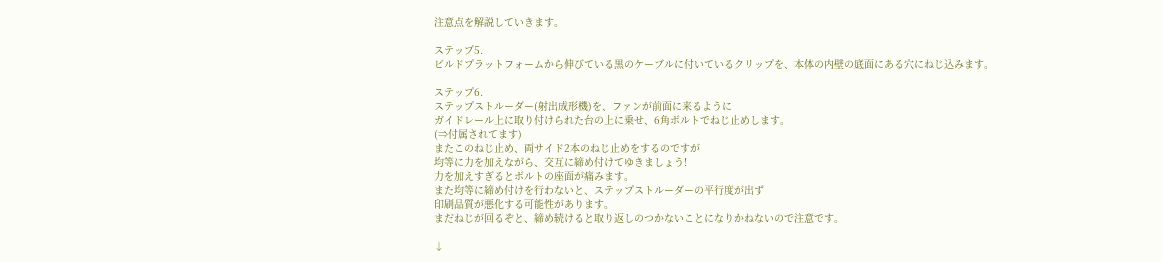注意点を解説していきます。

ステップ5.
ビルドプラットフォームから伸びている黒のケーブルに付いているクリップを、本体の内壁の底面にある穴にねじ込みます。

ステップ6.
ステップストルーダー(射出成形機)を、ファンが前面に来るように
ガイドレール上に取り付けられた台の上に乗せ、6角ボルトでねじ止めします。
(⇒付属されてます)
またこのねじ止め、両サイド2本のねじ止めをするのですが
均等に力を加えながら、交互に締め付けてゆきましょう!
力を加えすぎるとボルトの座面が痛みます。
また均等に締め付けを行わないと、ステップストルーダーの平行度が出ず
印刷品質が悪化する可能性があります。
まだねじが回るぞと、締め続けると取り返しのつかないことになりかねないので注意です。

↓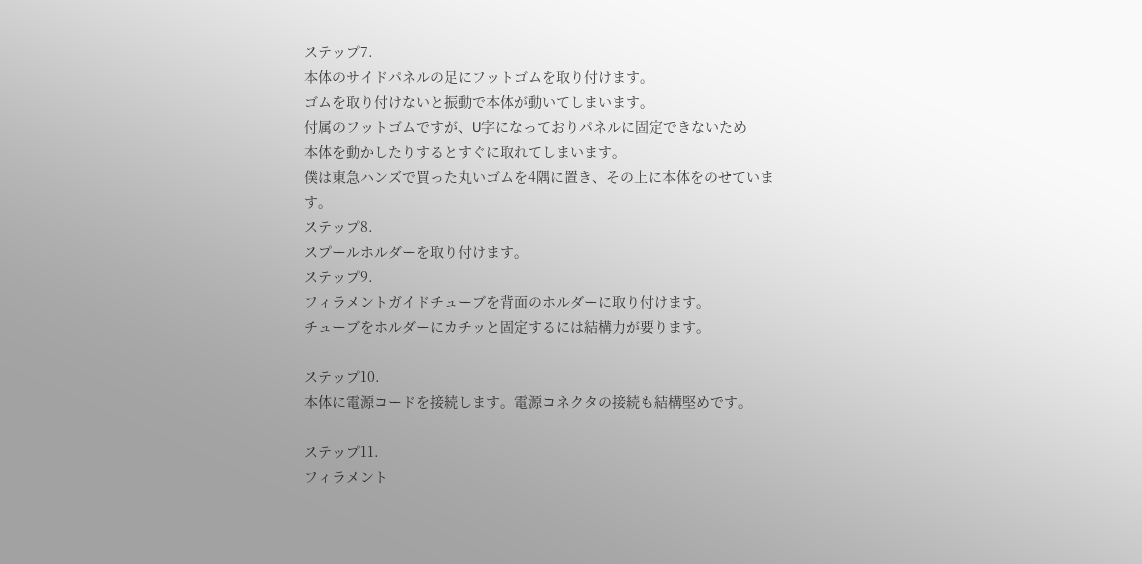ステップ7.
本体のサイドパネルの足にフットゴムを取り付けます。
ゴムを取り付けないと振動で本体が動いてしまいます。
付属のフットゴムですが、U字になっておりパネルに固定できないため
本体を動かしたりするとすぐに取れてしまいます。
僕は東急ハンズで買った丸いゴムを4隅に置き、その上に本体をのせています。
ステップ8.
スプールホルダーを取り付けます。
ステップ9.
フィラメントガイドチューブを背面のホルダーに取り付けます。
チューブをホルダーにカチッと固定するには結構力が要ります。

ステップ10.
本体に電源コードを接続します。電源コネクタの接続も結構堅めです。

ステップ11.
フィラメント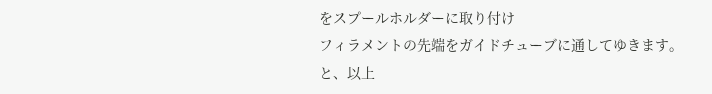をスプールホルダーに取り付け
フィラメントの先端をガイドチューブに通してゆきます。
と、以上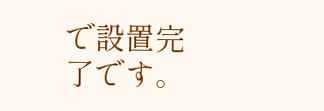で設置完了です。